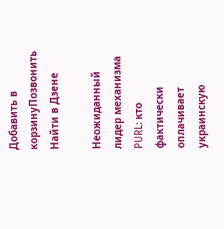Добавить в корзинуПозвонить
Найти в Дзене

Неожиданный лидер механизма PURL: кто фактически оплачивает украинскую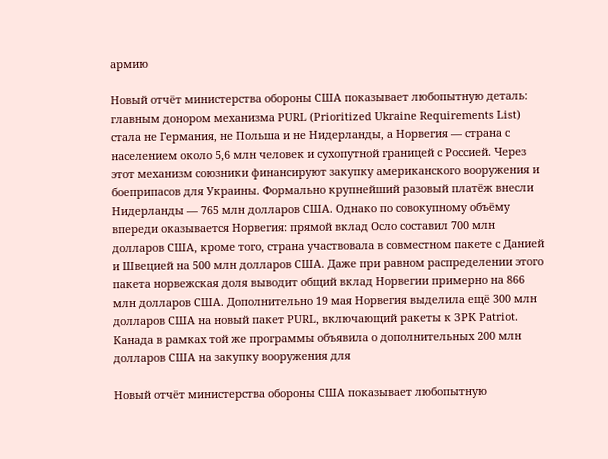армию

Новый отчёт министерства обороны США показывает любопытную деталь: главным донором механизма PURL (Prioritized Ukraine Requirements List) стала не Германия, не Польша и не Нидерланды, а Норвегия — страна с населением около 5,6 млн человек и сухопутной границей с Россией. Через этот механизм союзники финансируют закупку американского вооружения и боеприпасов для Украины. Формально крупнейший разовый платёж внесли Нидерланды — 765 млн долларов США. Однако по совокупному объёму впереди оказывается Норвегия: прямой вклад Осло составил 700 млн долларов США, кроме того, страна участвовала в совместном пакете с Данией и Швецией на 500 млн долларов США. Даже при равном распределении этого пакета норвежская доля выводит общий вклад Норвегии примерно на 866 млн долларов США. Дополнительно 19 мая Норвегия выделила ещё 300 млн долларов США на новый пакет PURL, включающий ракеты к ЗРК Patriot. Канада в рамках той же программы объявила о дополнительных 200 млн долларов США на закупку вооружения для

Новый отчёт министерства обороны США показывает любопытную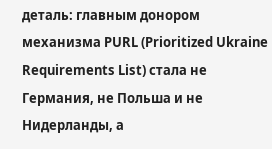деталь: главным донором механизма PURL (Prioritized Ukraine Requirements List) стала не Германия, не Польша и не Нидерланды, а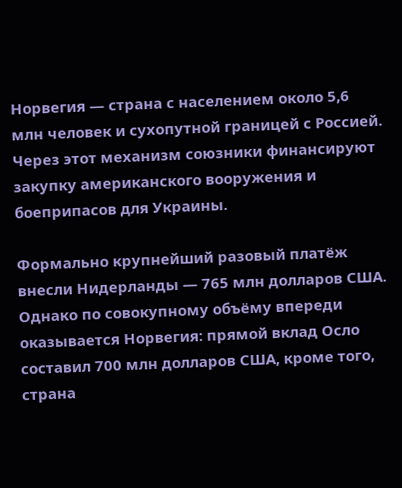Норвегия — страна с населением около 5,6 млн человек и сухопутной границей с Россией. Через этот механизм союзники финансируют закупку американского вооружения и боеприпасов для Украины.

Формально крупнейший разовый платёж внесли Нидерланды — 765 млн долларов США. Однако по совокупному объёму впереди оказывается Норвегия: прямой вклад Осло составил 700 млн долларов США, кроме того, страна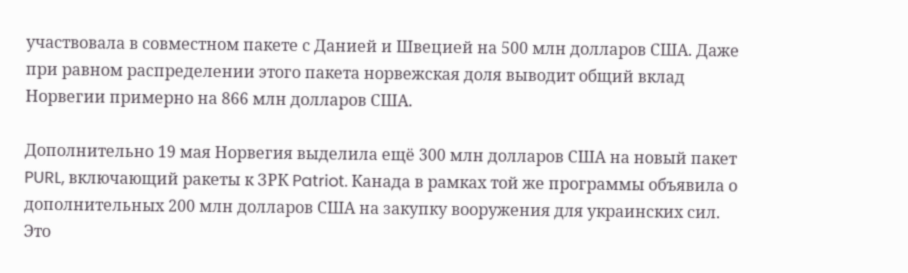участвовала в совместном пакете с Данией и Швецией на 500 млн долларов США. Даже при равном распределении этого пакета норвежская доля выводит общий вклад Норвегии примерно на 866 млн долларов США.

Дополнительно 19 мая Норвегия выделила ещё 300 млн долларов США на новый пакет PURL, включающий ракеты к ЗРК Patriot. Канада в рамках той же программы объявила о дополнительных 200 млн долларов США на закупку вооружения для украинских сил. Это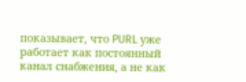показывает, что PURL уже работает как постоянный канал снабжения, а не как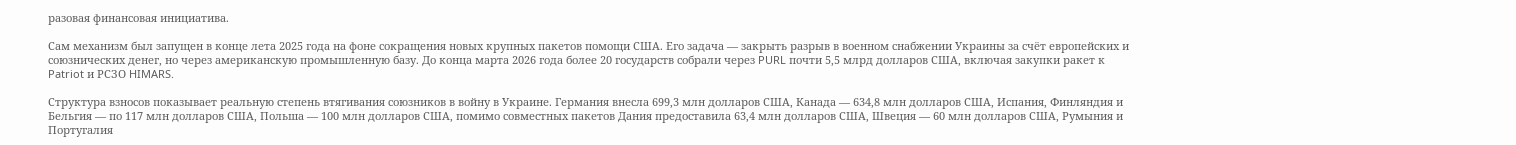разовая финансовая инициатива.

Сам механизм был запущен в конце лета 2025 года на фоне сокращения новых крупных пакетов помощи США. Его задача — закрыть разрыв в военном снабжении Украины за счёт европейских и союзнических денег, но через американскую промышленную базу. До конца марта 2026 года более 20 государств собрали через PURL почти 5,5 млрд долларов США, включая закупки ракет к Patriot и РСЗО HIMARS.

Структура взносов показывает реальную степень втягивания союзников в войну в Украине. Германия внесла 699,3 млн долларов США, Канада — 634,8 млн долларов США, Испания, Финляндия и Бельгия — по 117 млн долларов США, Польша — 100 млн долларов США, помимо совместных пакетов Дания предоставила 63,4 млн долларов США, Швеция — 60 млн долларов США, Румыния и Португалия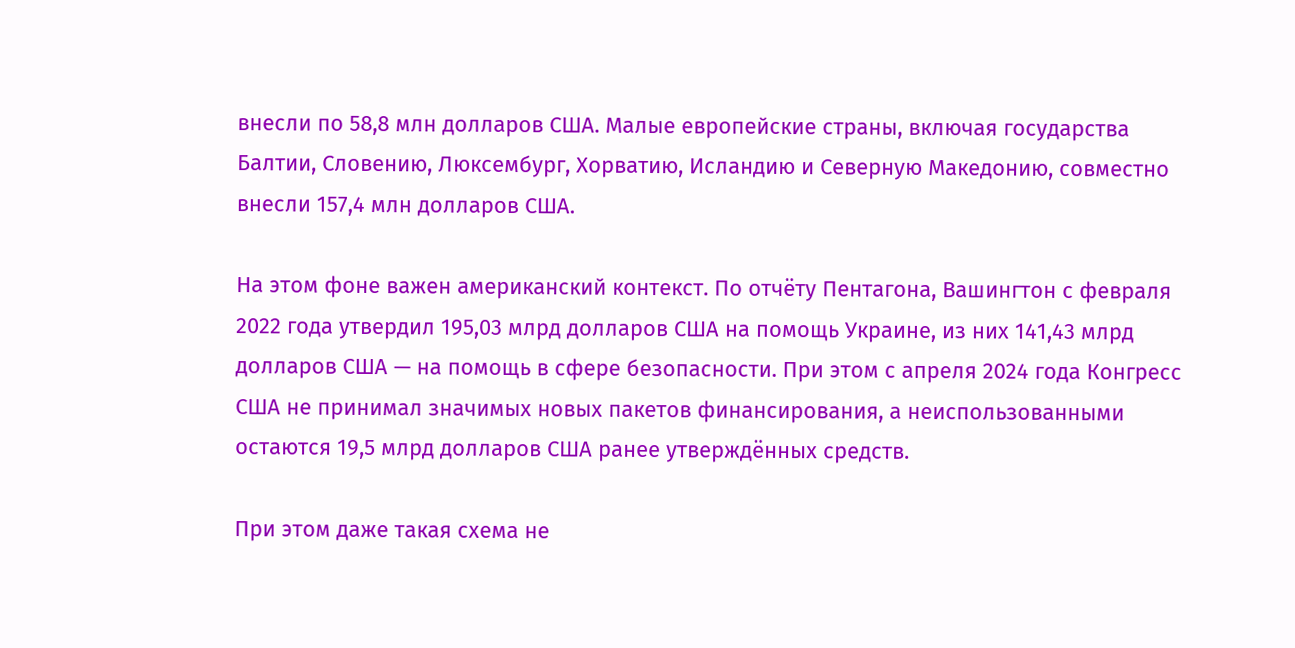внесли по 58,8 млн долларов США. Малые европейские страны, включая государства Балтии, Словению, Люксембург, Хорватию, Исландию и Северную Македонию, совместно внесли 157,4 млн долларов США.

На этом фоне важен американский контекст. По отчёту Пентагона, Вашингтон с февраля 2022 года утвердил 195,03 млрд долларов США на помощь Украине, из них 141,43 млрд долларов США — на помощь в сфере безопасности. При этом с апреля 2024 года Конгресс США не принимал значимых новых пакетов финансирования, а неиспользованными остаются 19,5 млрд долларов США ранее утверждённых средств.

При этом даже такая схема не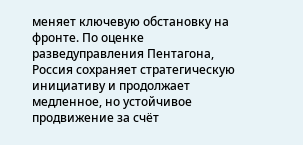меняет ключевую обстановку на фронте. По оценке разведуправления Пентагона, Россия сохраняет стратегическую инициативу и продолжает медленное, но устойчивое продвижение за счёт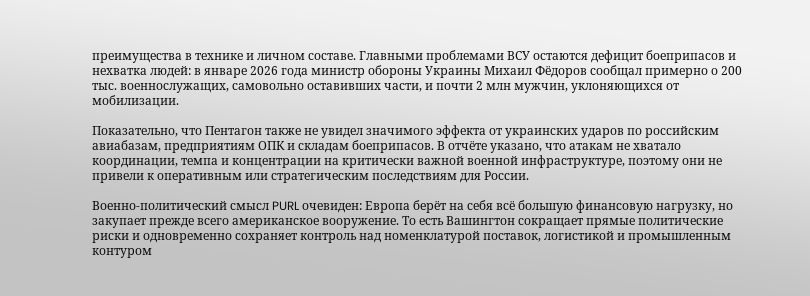преимущества в технике и личном составе. Главными проблемами ВСУ остаются дефицит боеприпасов и нехватка людей: в январе 2026 года министр обороны Украины Михаил Фёдоров сообщал примерно о 200 тыс. военнослужащих, самовольно оставивших части, и почти 2 млн мужчин, уклоняющихся от мобилизации.

Показательно, что Пентагон также не увидел значимого эффекта от украинских ударов по российским авиабазам, предприятиям ОПК и складам боеприпасов. В отчёте указано, что атакам не хватало координации, темпа и концентрации на критически важной военной инфраструктуре, поэтому они не привели к оперативным или стратегическим последствиям для России.

Военно-политический смысл PURL очевиден: Европа берёт на себя всё большую финансовую нагрузку, но закупает прежде всего американское вооружение. То есть Вашингтон сокращает прямые политические риски и одновременно сохраняет контроль над номенклатурой поставок, логистикой и промышленным контуром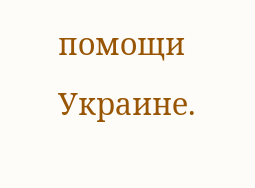помощи Украине.